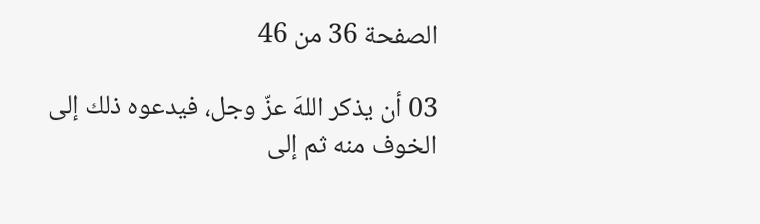الصفحة 36 من 46

03 أن يذكر اللهَ عزّ وجل، فيدعوه ذلك إلى الخوف منه ثم إلى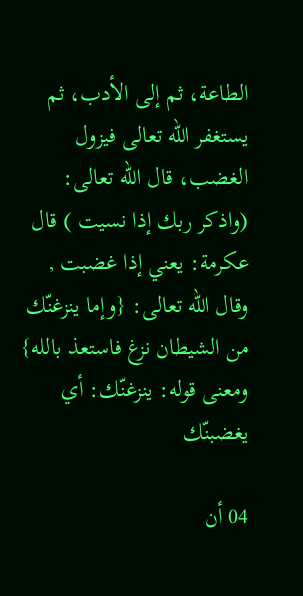الطاعة، ثم إلى الأدب، ثم يستغفر الله تعالى فيزول الغضب، قال الله تعالى: (واذكر ربك إذا نسيت ) قال عكرمة: يعني إذا غضبت , وقال الله تعالى: {وإما ينزغنّك من الشيطان نزغ فاستعذ بالله} ومعنى قوله: ينزغنّك: أي يغضبنّك

04 أن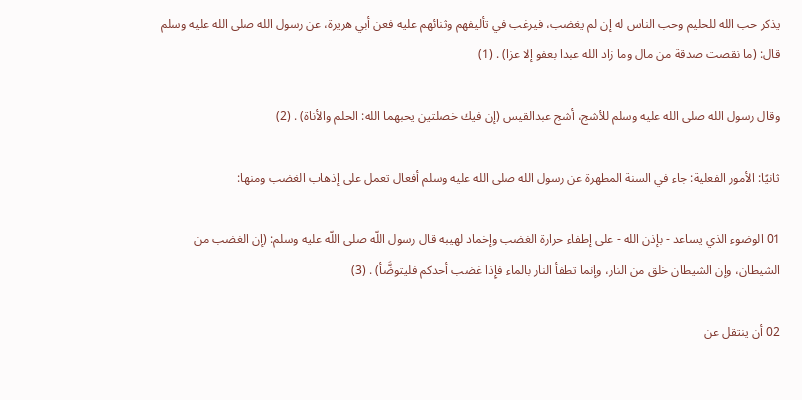يذكر حب الله للحليم وحب الناس له إن لم يغضب، فيرغب في تأليفهم وثنائهم عليه فعن أبي هريرة، عن رسول الله صلى الله عليه وسلم قال: (ما نقصت صدقة من مال وما زاد الله عبدا بعفو إلا عزا) . (1)

وقال رسول الله صلى الله عليه وسلم للأشج، أشج عبدالقيس (إن فيك خصلتين يحبهما الله: الحلم والأناة) . (2)

ثانيًا: الأمور الفعلية: جاء في السنة المطهرة عن رسول الله صلى الله عليه وسلم أفعال تعمل على إذهاب الغضب ومنها:

01 الوضوء الذي يساعد - بإذن الله - على إطفاء حرارة الغضب وإخماد لهيبه قال رسول اللّه صلى اللّه عليه وسلم: (إن الغضب من الشيطان، وإن الشيطان خلق من النار، وإنما تطفأ النار بالماء فإِذا غضب أحدكم فليتوضَّأ) . (3)

02 أن ينتقل عن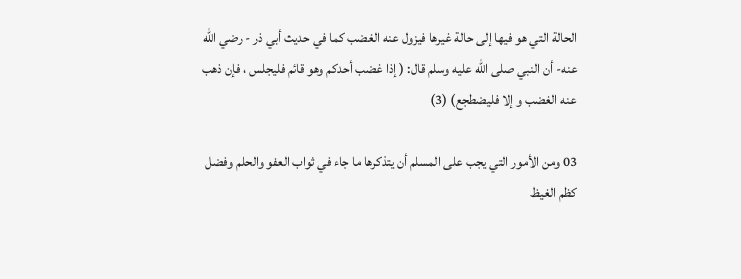الحالة التي هو فيها إلى حالة غيرها فيزول عنه الغضب كما في حديث أبي ذر - رضي الله عنه- أن النبي صلى الله عليه وسلم قال: ( إذا غضب أحدكم وهو قائم فليجلس ، فإن ذهب عنه الغضب و إلا فليضطجع) (3)

03 ومن الأمور التي يجب على المسلم أن يتذكرها ما جاء في ثواب العفو والحلم وفضل كظم الغيظ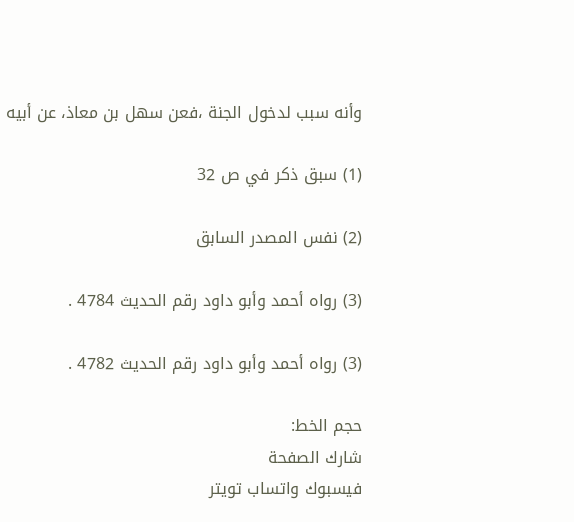وأنه سبب لدخول الجنة ،فعن سهل بن معاذ، عن أبيه

(1) سبق ذكر في ص 32

(2) نفس المصدر السابق

(3) رواه أحمد وأبو داود رقم الحديث 4784 .

(3) رواه أحمد وأبو داود رقم الحديث 4782 .

حجم الخط:
شارك الصفحة
فيسبوك واتساب تويتر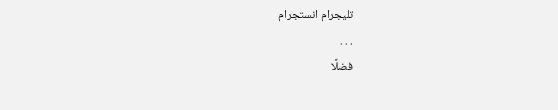تليجرام انستجرام
. . .
فضلًا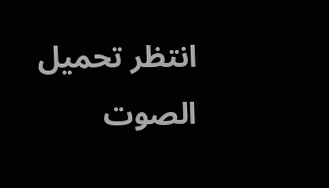انتظر تحميل الصوت